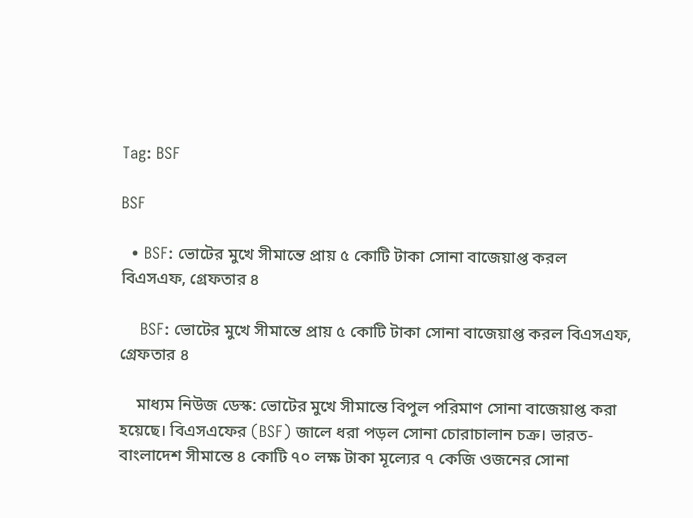Tag: BSF

BSF

  • BSF: ভোটের মুখে সীমান্তে প্রায় ৫ কোটি টাকা সোনা বাজেয়াপ্ত করল বিএসএফ, গ্রেফতার ৪

    BSF: ভোটের মুখে সীমান্তে প্রায় ৫ কোটি টাকা সোনা বাজেয়াপ্ত করল বিএসএফ, গ্রেফতার ৪

    মাধ্যম নিউজ ডেস্ক: ভোটের মুখে সীমান্তে বিপুল পরিমাণ সোনা বাজেয়াপ্ত করা হয়েছে। বিএসএফের (BSF) জালে ধরা পড়ল সোনা চোরাচালান চক্র। ভারত-বাংলাদেশ সীমান্তে ৪ কোটি ৭০ লক্ষ টাকা মূল্যের ৭ কেজি ওজনের সোনা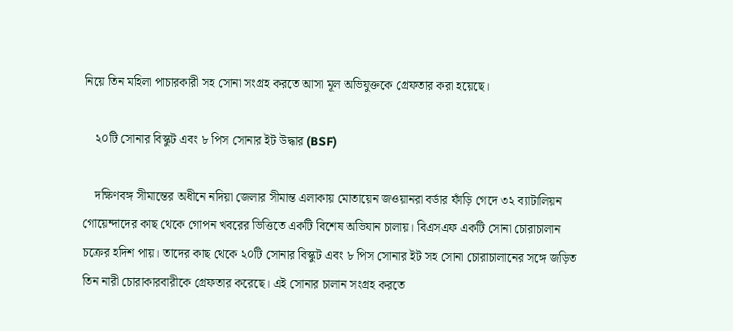নিয়ে তিন মহিলা পাচারকারী সহ সোনা সংগ্রহ করতে আসা মূল অভিযুক্তকে গ্রেফতার করা হয়েছে।

    ২০টি সোনার বিস্কুট এবং ৮ পিস সোনার ইট উদ্ধার (BSF)

    দক্ষিণবঙ্গ সীমান্তের অধীনে নদিয়া জেলার সীমান্ত এলাকায় মোতায়েন জওয়ানরা বর্ডার ফাঁড়ি গেদে ৩২ ব্যাটালিয়ন গোয়েন্দাদের কাছ থেকে গোপন খবরের ভিত্তিতে একটি বিশেষ অভিযান চালায়। বিএসএফ একটি সোনা চোরাচালান চক্রের হদিশ পায়। তাদের কাছ থেকে ২০টি সোনার বিস্কুট এবং ৮ পিস সোনার ইট সহ সোনা চোরাচালানের সঙ্গে জড়িত তিন নারী চোরাকারবারীকে গ্রেফতার করেছে। এই সোনার চালান সংগ্রহ করতে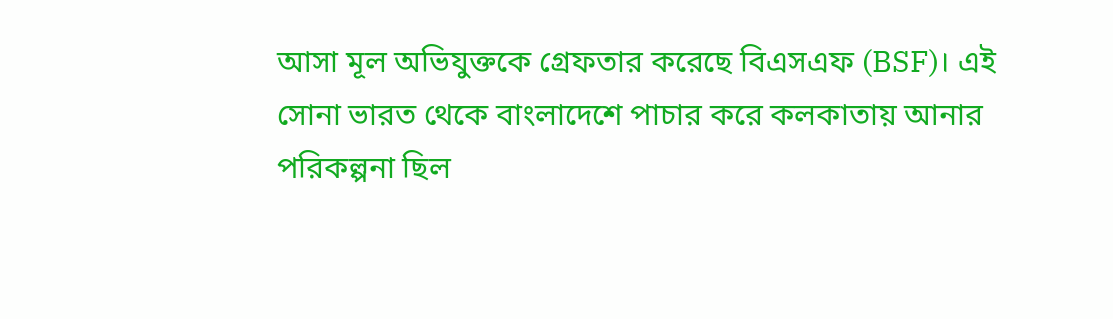আসা মূল অভিযুক্তকে গ্রেফতার করেছে বিএসএফ (BSF)। এই সোনা ভারত থেকে বাংলাদেশে পাচার করে কলকাতায় আনার পরিকল্পনা ছিল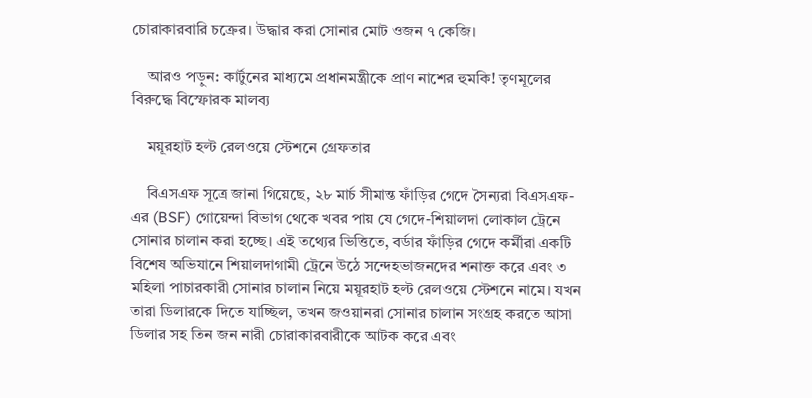চোরাকারবারি চক্রের। উদ্ধার করা সোনার মোট ওজন ৭ কেজি।

    আরও পড়ুন: কার্টুনের মাধ্যমে প্রধানমন্ত্রীকে প্রাণ নাশের হুমকি! তৃণমূলের বিরুদ্ধে বিস্ফোরক মালব্য

    ময়ূরহাট হল্ট রেলওয়ে স্টেশনে গ্রেফতার

    বিএসএফ সূত্রে জানা গিয়েছে, ২৮ মার্চ সীমান্ত ফাঁড়ির গেদে সৈন্যরা বিএসএফ-এর (BSF) গোয়েন্দা বিভাগ থেকে খবর পায় যে গেদে-শিয়ালদা লোকাল ট্রেনে সোনার চালান করা হচ্ছে। এই তথ্যের ভিত্তিতে, বর্ডার ফাঁড়ির গেদে কর্মীরা একটি বিশেষ অভিযানে শিয়ালদাগামী ট্রেনে উঠে সন্দেহভাজনদের শনাক্ত করে এবং ৩ মহিলা পাচারকারী সোনার চালান নিয়ে ময়ূরহাট হল্ট রেলওয়ে স্টেশনে নামে। যখন তারা ডিলারকে দিতে যাচ্ছিল, তখন জওয়ানরা সোনার চালান সংগ্রহ করতে আসা ডিলার সহ তিন জন নারী চোরাকারবারীকে আটক করে এবং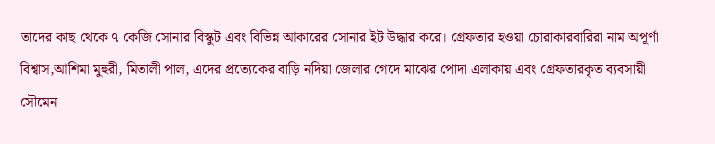তাদের কাছ থেকে ৭ কেজি সোনার বিস্কুট এবং বিভিন্ন আকারের সোনার ইট উদ্ধার করে। গ্রেফতার হওয়া চোরাকারবারিরা নাম অপূর্ণা বিশ্বাস,আশিমা মুহুরী, মিতালী পাল, এদের প্রত্যেকের বাড়ি নদিয়া জেলার গেদে মাঝের পোদা এলাকায় এবং গ্রেফতারকৃত ব্যবসায়ী সৌমেন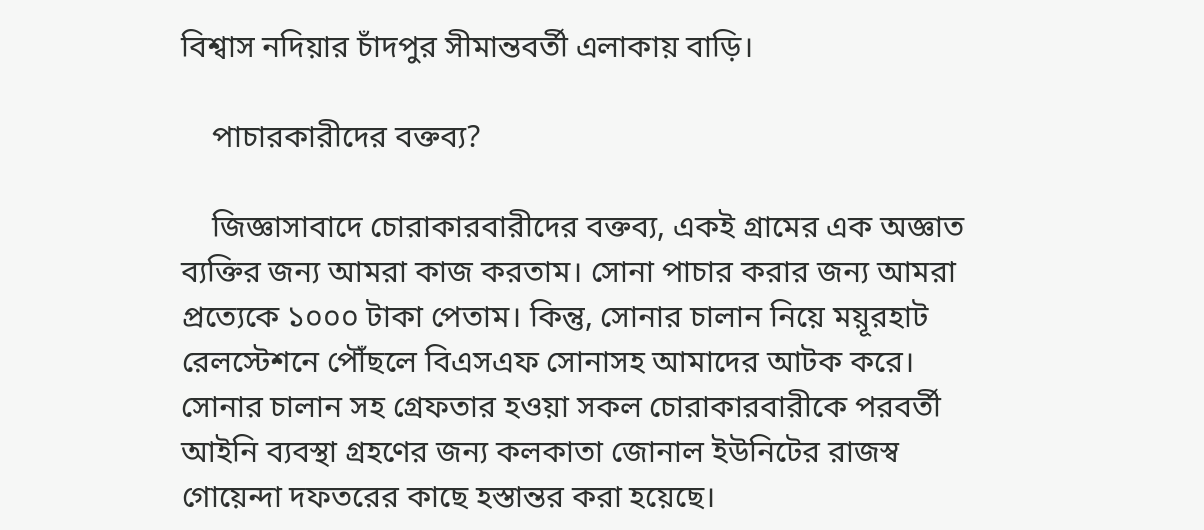বিশ্বাস নদিয়ার চাঁদপুর সীমান্তবর্তী এলাকায় বাড়ি।

    পাচারকারীদের বক্তব্য?

    জিজ্ঞাসাবাদে চোরাকারবারীদের বক্তব্য, একই গ্রামের এক অজ্ঞাত ব্যক্তির জন্য আমরা কাজ করতাম। সোনা পাচার করার জন্য আমরা প্রত্যেকে ১০০০ টাকা পেতাম। কিন্তু, সোনার চালান নিয়ে ময়ূরহাট রেলস্টেশনে পৌঁছলে বিএসএফ সোনাসহ আমাদের আটক করে। সোনার চালান সহ গ্রেফতার হওয়া সকল চোরাকারবারীকে পরবর্তী আইনি ব্যবস্থা গ্রহণের জন্য কলকাতা জোনাল ইউনিটের রাজস্ব গোয়েন্দা দফতরের কাছে হস্তান্তর করা হয়েছে।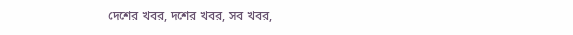দেশের খবর, দশের খবর, সব খবর,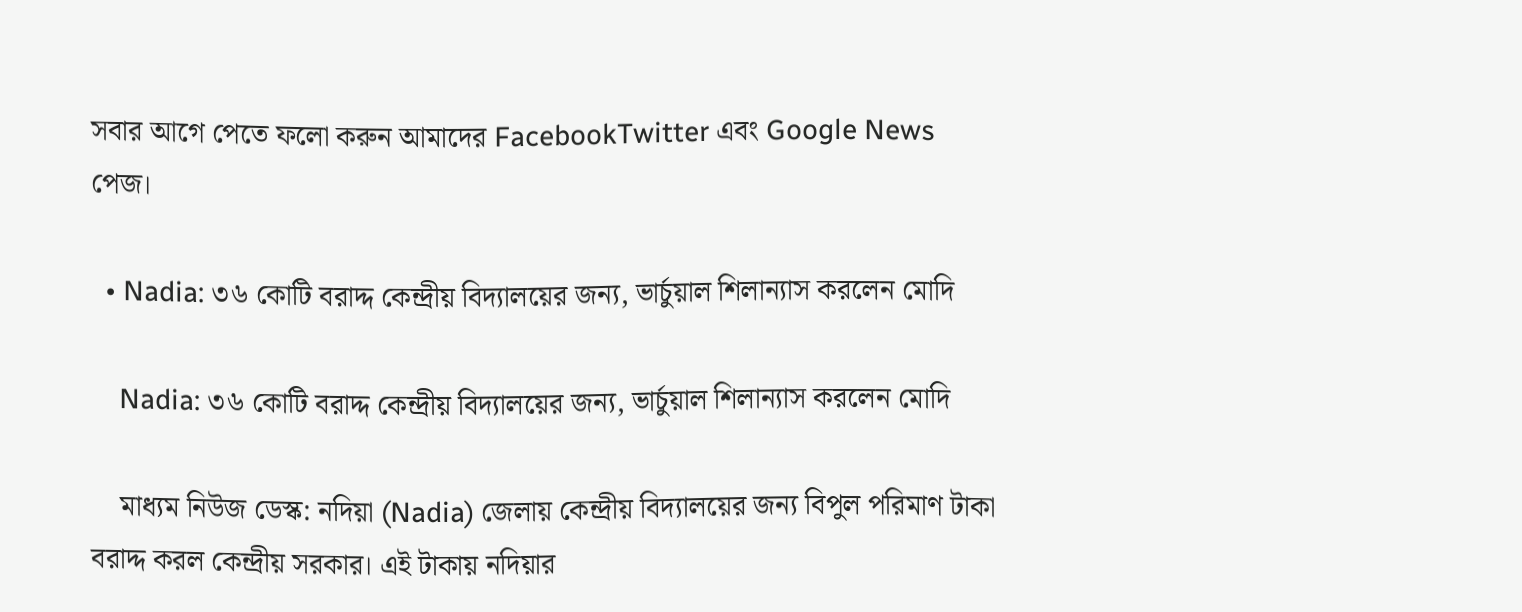সবার আগে পেতে ফলো করুন আমাদের FacebookTwitter এবং Google News পেজ।

  • Nadia: ৩৬ কোটি বরাদ্দ কেন্দ্রীয় বিদ্যালয়ের জন্য, ভার্চুয়াল শিলান্যাস করলেন মোদি

    Nadia: ৩৬ কোটি বরাদ্দ কেন্দ্রীয় বিদ্যালয়ের জন্য, ভার্চুয়াল শিলান্যাস করলেন মোদি

    মাধ্যম নিউজ ডেস্ক: নদিয়া (Nadia) জেলায় কেন্দ্রীয় বিদ্যালয়ের জন্য বিপুল পরিমাণ টাকা বরাদ্দ করল কেন্দ্রীয় সরকার। এই টাকায় নদিয়ার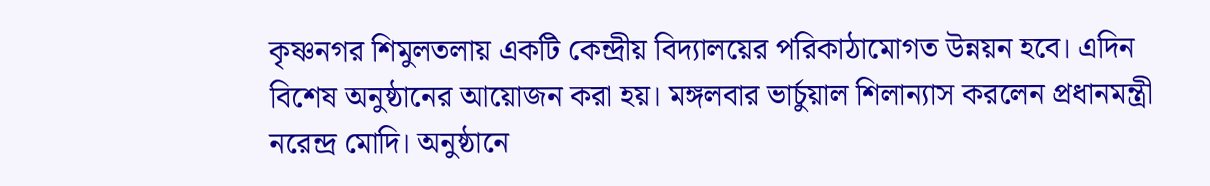কৃষ্ণনগর শিমুলতলায় একটি কেন্দ্রীয় বিদ্যালয়ের পরিকাঠামোগত উন্নয়ন হবে। এদিন বিশেষ অনুষ্ঠানের আয়োজন করা হয়। মঙ্গলবার ভার্চুয়াল শিলান্যাস করলেন প্রধানমন্ত্রী নরেন্দ্র মোদি। অনুষ্ঠানে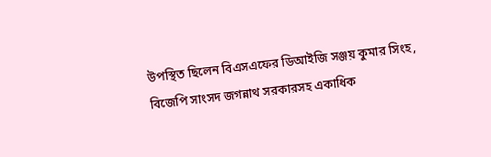উপস্থিত ছিলেন বিএসএফের ডিআইজি সঞ্জয় কুমার সিংহ, বিজেপি সাংসদ জগন্নাথ সরকারসহ একাধিক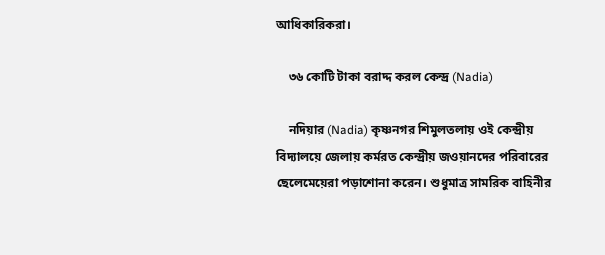আধিকারিকরা।

    ৩৬ কোটি টাকা বরাদ্দ করল কেন্দ্র (Nadia)

    নদিয়ার (Nadia) কৃষ্ণনগর শিমুলতলায় ওই কেন্দ্রীয় বিদ্যালয়ে জেলায় কর্মরত কেন্দ্রীয় জওয়ানদের পরিবারের ছেলেমেয়েরা পড়াশোনা করেন। শুধুমাত্র সামরিক বাহিনীর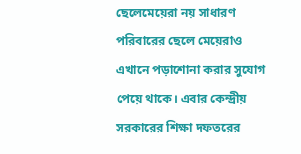ছেলেমেয়েরা নয় সাধারণ পরিবারের ছেলে মেয়েরাও এখানে পড়াশোনা করার সুযোগ পেয়ে থাকে। এবার কেন্দ্রীয় সরকারের শিক্ষা দফতরের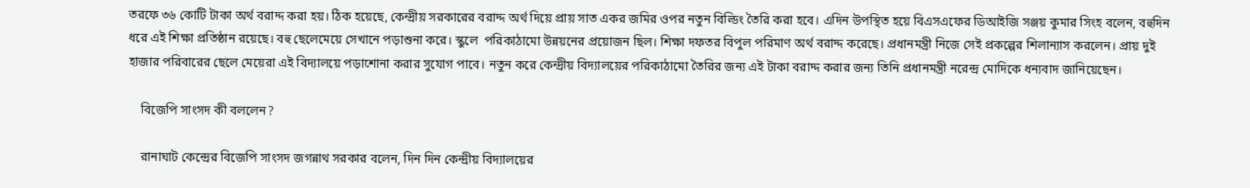তরফে ৩৬ কোটি টাকা অর্থ বরাদ্দ করা হয়। ঠিক হয়েছে, কেন্দ্রীয় সরকারের বরাদ্দ অর্থ দিয়ে প্রায় সাত একর জমির ওপর নতুন বিল্ডিং তৈরি করা হবে। এদিন উপস্থিত হয়ে বিএসএফের ডিআইজি সঞ্জয় কুমার সিংহ বলেন, বহুদিন ধরে এই শিক্ষা প্রতিষ্ঠান রয়েছে। বহু ছেলেমেয়ে সেখানে পড়াশুনা করে। স্কুলে  পরিকাঠামো উন্নয়নের প্রয়োজন ছিল। শিক্ষা দফতর বিপুল পরিমাণ অর্থ বরাদ্দ করেছে। প্রধানমন্ত্রী নিজে সেই প্রকল্পের শিলান্যাস করলেন। প্রায় দুই হাজার পরিবারের ছেলে মেয়েরা এই বিদ্যালয়ে পড়াশোনা করার সুযোগ পাবে। নতুন করে কেন্দ্রীয় বিদ্যালয়ের পরিকাঠামো তৈরির জন্য এই টাকা বরাদ্দ করার জন্য তিনি প্রধানমন্ত্রী নরেন্দ্র মোদিকে ধন্যবাদ জানিয়েছেন।

    বিজেপি সাংসদ কী বললেন?

    রানাঘাট কেন্দ্রের বিজেপি সাংসদ জগন্নাথ সরকার বলেন, দিন দিন কেন্দ্রীয় বিদ্যালয়ের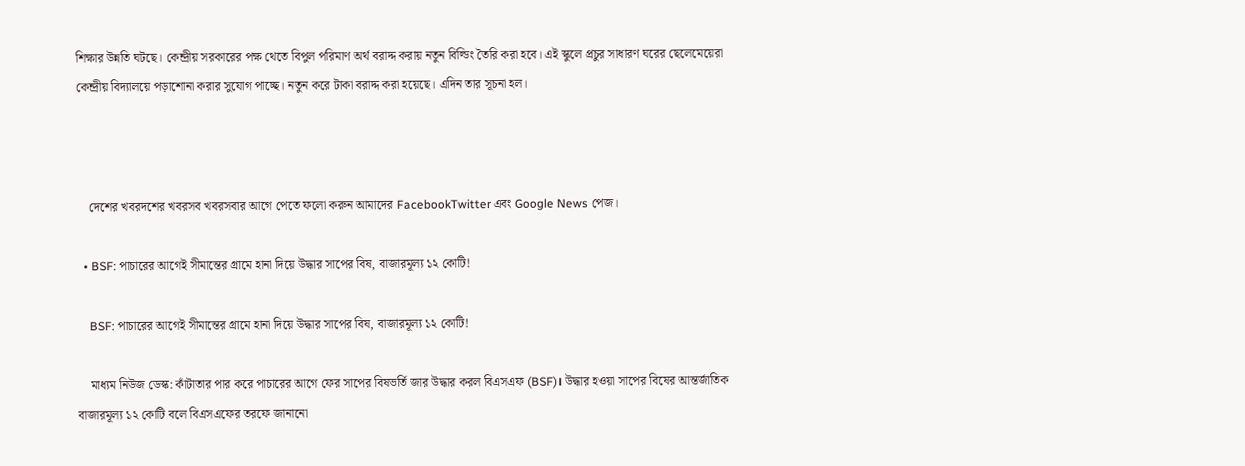শিক্ষার উন্নতি ঘটছে। কেন্দ্রীয় সরকারের পক্ষ থেতে বিপুল পরিমাণ অর্থ বরাদ্দ করায় নতুন বিল্ডিং তৈরি করা হবে। এই স্কুলে প্রচুর সাধারণ ঘরের ছেলেমেয়েরা কেন্দ্রীয় বিদ্যালয়ে পড়াশোনা করার সুযোগ পাচ্ছে। নতুন করে টাকা বরাদ্দ করা হয়েছে। এদিন তার সূচনা হল।



    দেশের খবরদশের খবরসব খবরসবার আগে পেতে ফলো করুন আমাদের FacebookTwitter এবং Google News পেজ।

  • BSF: পাচারের আগেই সীমান্তের গ্রামে হানা দিয়ে উদ্ধার সাপের বিষ, বাজারমূল্য ১২ কোটি!

    BSF: পাচারের আগেই সীমান্তের গ্রামে হানা দিয়ে উদ্ধার সাপের বিষ, বাজারমূল্য ১২ কোটি!

    মাধ্যম নিউজ ডেস্ক: কাঁটাতার পার করে পাচারের আগে ফের সাপের বিষভর্তি জার উদ্ধার করল বিএসএফ (BSF)। উদ্ধার হওয়া সাপের বিষের আন্তর্জাতিক বাজারমূল্য ১২ কোটি বলে বিএসএফের তরফে জানানো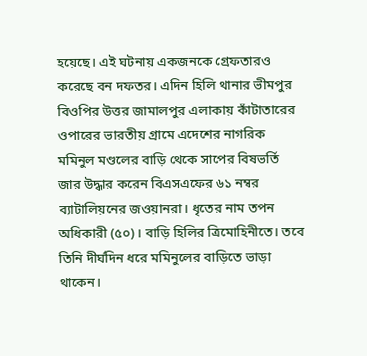হয়েছে। এই ঘটনায় একজনকে গ্রেফতারও করেছে বন দফতর। এদিন হিলি থানার ভীমপুর বিওপির উত্তর জামালপুর এলাকায় কাঁটাতারের ওপারের ভারতীয় গ্রামে এদেশের নাগরিক মমিনুল মণ্ডলের বাড়ি থেকে সাপের বিষভর্তি জার উদ্ধার করেন বিএসএফের ৬১ নম্বর ব্যাটালিয়নের জওয়ানরা। ধৃতের নাম তপন অধিকারী (৫০)। বাড়ি হিলির ত্রিমোহিনীতে। তবে তিনি দীর্ঘদিন ধরে মমিনুলের বাড়িতে ভাড়া থাকেন।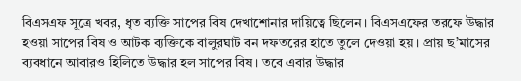বিএসএফ সূত্রে খবর, ধৃত ব্যক্তি সাপের বিষ দেখাশোনার দায়িত্বে ছিলেন। বিএসএফের তরফে উদ্ধার হওয়া সাপের বিষ ও আটক ব্যক্তিকে বালুরঘাট বন দফতরের হাতে তুলে দেওয়া হয়। প্রায় ছ’মাসের ব্যবধানে আবারও হিলিতে উদ্ধার হল সাপের বিষ। তবে এবার উদ্ধার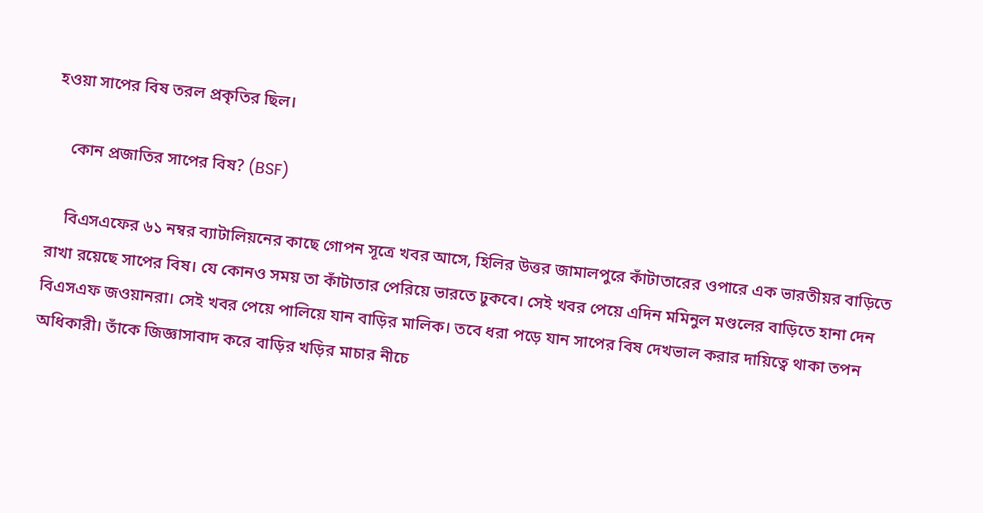হওয়া সাপের বিষ তরল প্রকৃতির ছিল।

    কোন প্রজাতির সাপের বিষ? (BSF)

    বিএসএফের ৬১ নম্বর ব্যাটালিয়নের কাছে গোপন সূত্রে খবর আসে, হিলির উত্তর জামালপুরে কাঁটাতারের ওপারে এক ভারতীয়র বাড়িতে রাখা রয়েছে সাপের বিষ। যে কোনও সময় তা কাঁটাতার পেরিয়ে ভারতে ঢুকবে। সেই খবর পেয়ে এদিন মমিনুল মণ্ডলের বাড়িতে হানা দেন বিএসএফ জওয়ানরা। সেই খবর পেয়ে পালিয়ে যান বাড়ির মালিক। তবে ধরা পড়ে যান সাপের বিষ দেখভাল করার দায়িত্বে থাকা তপন অধিকারী। তাঁকে জিজ্ঞাসাবাদ করে বাড়ির খড়ির মাচার নীচে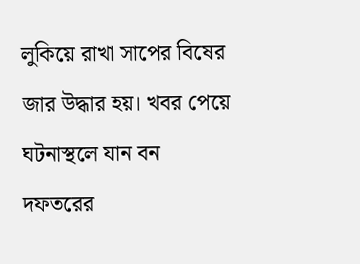লুকিয়ে রাখা সাপের বিষের জার উদ্ধার হয়। খবর পেয়ে ঘটনাস্থলে যান বন দফতরের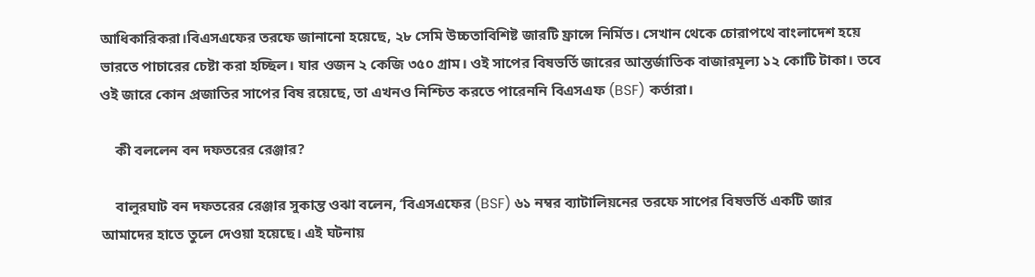আধিকারিকরা।বিএসএফের তরফে জানানো হয়েছে, ২৮ সেমি উচ্চতাবিশিষ্ট জারটি ফ্রান্সে নির্মিত। সেখান থেকে চোরাপথে বাংলাদেশ হয়ে ভারতে পাচারের চেষ্টা করা হচ্ছিল। যার ওজন ২ কেজি ৩৫০ গ্রাম। ওই সাপের বিষভর্তি জারের আন্তর্জাতিক বাজারমূল্য ১২ কোটি টাকা। তবে ওই জারে কোন প্রজাতির সাপের বিষ রয়েছে, তা এখনও নিশ্চিত করতে পারেননি বিএসএফ (BSF) কর্তারা।

    কী বললেন বন দফতরের রেঞ্জার?

    বালুরঘাট বন দফতরের রেঞ্জার সুকান্ত ওঝা বলেন, ‘বিএসএফের (BSF) ৬১ নম্বর ব্যাটালিয়নের তরফে সাপের বিষভর্তি একটি জার আমাদের হাতে তুলে দেওয়া হয়েছে। এই ঘটনায়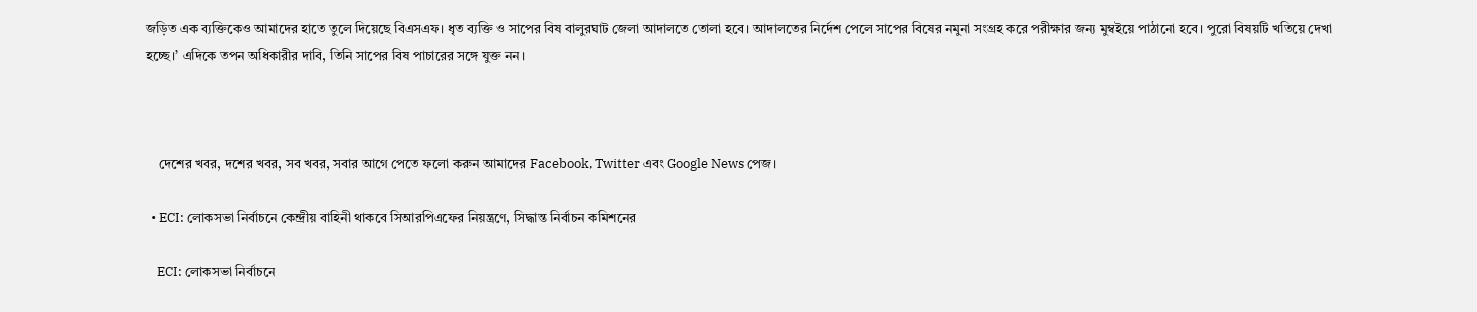জড়িত এক ব্যক্তিকেও আমাদের হাতে তুলে দিয়েছে বিএসএফ। ধৃত ব্যক্তি ও সাপের বিষ বালুরঘাট জেলা আদালতে তোলা হবে। আদালতের নির্দেশ পেলে সাপের বিষের নমুনা সংগ্রহ করে পরীক্ষার জন্য মুম্বইয়ে পাঠানো হবে। পুরো বিষয়টি খতিয়ে দেখা হচ্ছে।’ এদিকে তপন অধিকারীর দাবি, তিনি সাপের বিষ পাচারের সঙ্গে যুক্ত নন।



    দেশের খবর, দশের খবর, সব খবর, সবার আগে পেতে ফলো করুন আমাদের Facebook, Twitter এবং Google News পেজ।

  • ECI: লোকসভা নির্বাচনে কেন্দ্রীয় বাহিনী থাকবে সিআরপিএফের নিয়ন্ত্রণে, সিদ্ধান্ত নির্বাচন কমিশনের

    ECI: লোকসভা নির্বাচনে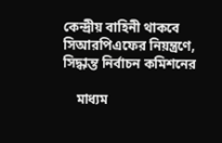কেন্দ্রীয় বাহিনী থাকবে সিআরপিএফের নিয়ন্ত্রণে, সিদ্ধান্ত নির্বাচন কমিশনের

    মাধ্যম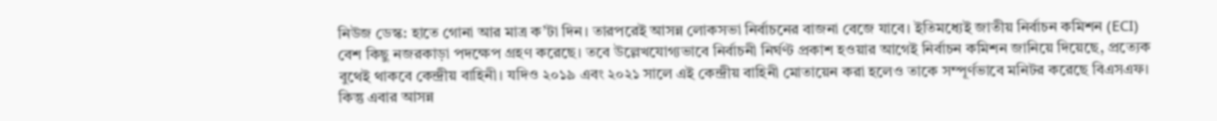নিউজ ডেস্ক: হাতে গোনা আর মাত্র ক’টা দিন। তারপরেই আসন্ন লোকসভা নির্বাচনের বাজনা বেজে যাবে। ইতিমধ্যেই জাতীয় নির্বাচন কমিশন (ECI) বেশ কিছু নজরকাড়া পদক্ষেপ গ্রহণ করেছে। তবে উল্লেখযোগ্যভাবে নির্বাচনী নির্ঘণ্ট প্রকাশ হওয়ার আগেই নির্বাচন কমিশন জানিয়ে দিয়েছে, প্রত্যেক বুথেই থাকবে কেন্দ্রীয় বাহিনী। যদিও ২০১৯ এবং ২০২১ সালে এই কেন্দ্রীয় বাহিনী মোতায়েন করা হলেও তাকে সম্পূর্ণভাবে মনিটর করেছে বিএসএফ। কিন্তু এবার আসন্ন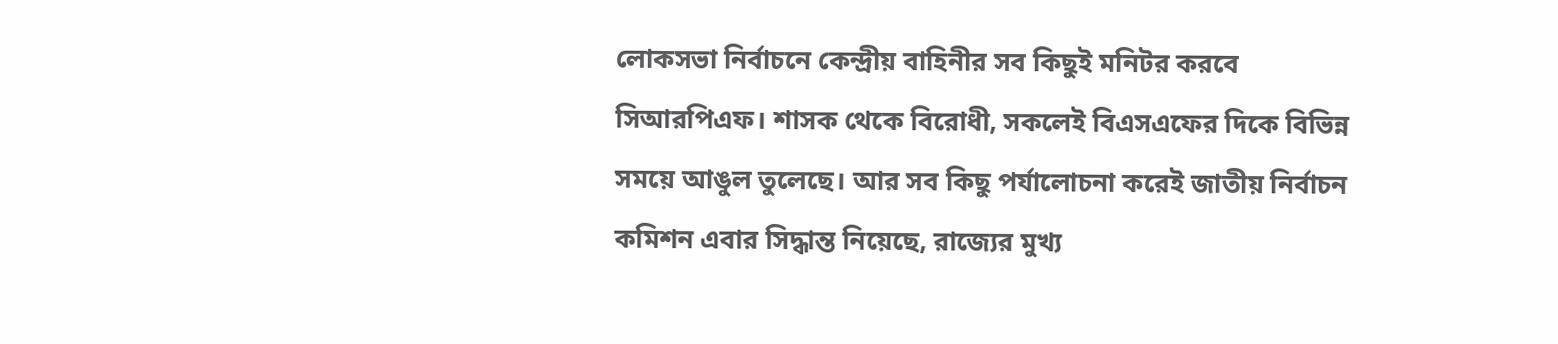লোকসভা নির্বাচনে কেন্দ্রীয় বাহিনীর সব কিছুই মনিটর করবে সিআরপিএফ। শাসক থেকে বিরোধী, সকলেই বিএসএফের দিকে বিভিন্ন সময়ে আঙুল তুলেছে। আর সব কিছু পর্যালোচনা করেই জাতীয় নির্বাচন কমিশন এবার সিদ্ধান্ত নিয়েছে, রাজ্যের মুখ্য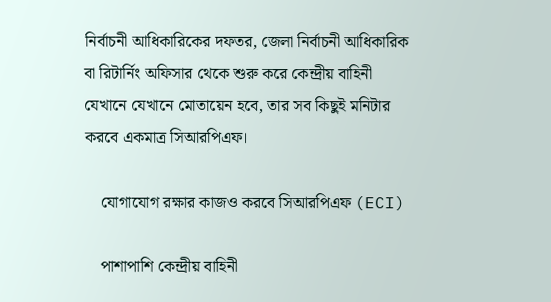নির্বাচনী আধিকারিকের দফতর, জেলা নির্বাচনী আধিকারিক বা রিটার্নিং অফিসার থেকে শুরু করে কেন্দ্রীয় বাহিনী যেখানে যেখানে মোতায়েন হবে, তার সব কিছুই মনিটার করবে একমাত্র সিআরপিএফ।

    যোগাযোগ রক্ষার কাজও করবে সিআরপিএফ (ECI)

    পাশাপাশি কেন্দ্রীয় বাহিনী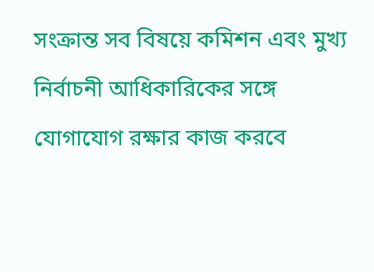সংক্রান্ত সব বিষয়ে কমিশন এবং মুখ্য নির্বাচনী আধিকারিকের সঙ্গে যোগাযোগ রক্ষার কাজ করবে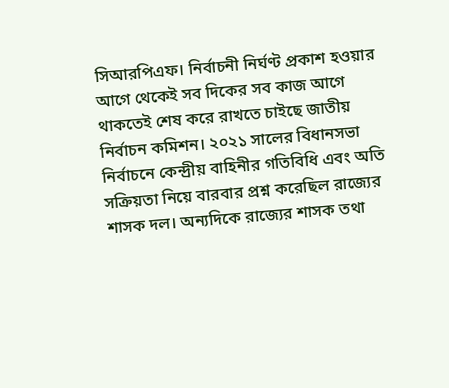সিআরপিএফ। নির্বাচনী নির্ঘণ্ট প্রকাশ হওয়ার আগে থেকেই সব দিকের সব কাজ আগে থাকতেই শেষ করে রাখতে চাইছে জাতীয় নির্বাচন কমিশন। ২০২১ সালের বিধানসভা নির্বাচনে কেন্দ্রীয় বাহিনীর গতিবিধি এবং অতি সক্রিয়তা নিয়ে বারবার প্রশ্ন করেছিল রাজ্যের শাসক দল। অন্যদিকে রাজ্যের শাসক তথা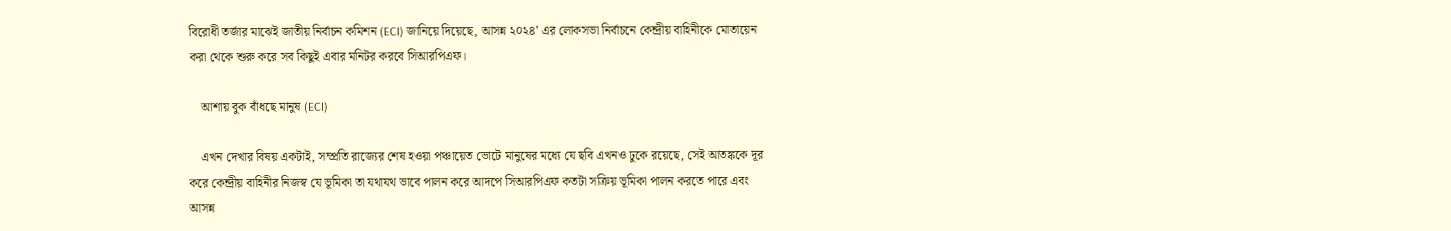বিরোধী তর্জার মাঝেই জাতীয় নির্বাচন কমিশন (ECI) জানিয়ে দিয়েছে, আসন্ন ২০২৪’ এর লোকসভা নির্বাচনে কেন্দ্রীয় বাহিনীকে মোতায়েন করা থেকে শুরু করে সব কিছুই এবার মনিটর করবে সিআরপিএফ।

    আশায় বুক বাঁধছে মানুষ (ECI)

    এখন দেখার বিষয় একটাই, সম্প্রতি রাজ্যের শেষ হওয়া পঞ্চায়েত ভোটে মানুষের মধ্যে যে ছবি এখনও ঢুকে রয়েছে, সেই আতঙ্ককে দূর করে কেন্দ্রীয় বাহিনীর নিজস্ব যে ভূমিকা তা যথাযথ ভাবে পালন করে আদপে সিআরপিএফ কতটা সক্রিয় ভূমিকা পালন করতে পারে এবং আসন্ন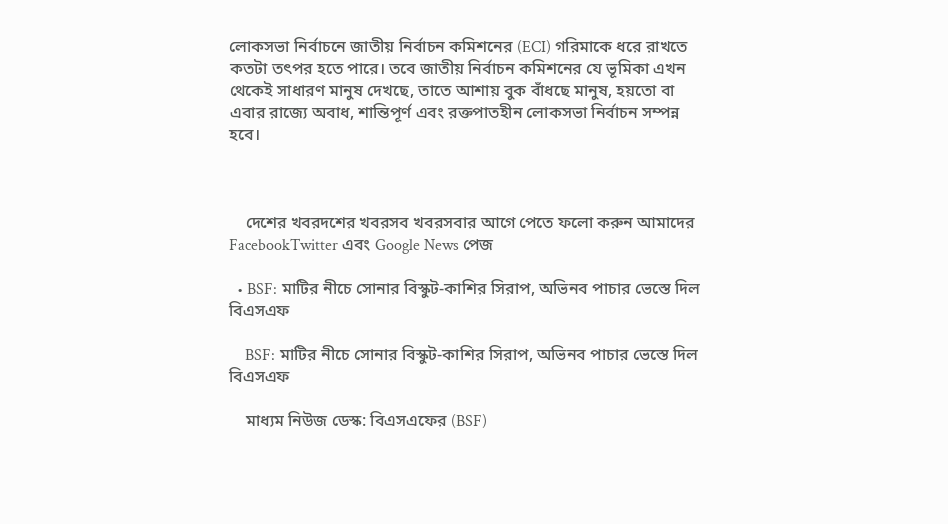লোকসভা নির্বাচনে জাতীয় নির্বাচন কমিশনের (ECI) গরিমাকে ধরে রাখতে কতটা তৎপর হতে পারে। তবে জাতীয় নির্বাচন কমিশনের যে ভূমিকা এখন থেকেই সাধারণ মানুষ দেখছে, তাতে আশায় বুক বাঁধছে মানুষ, হয়তো বা এবার রাজ্যে অবাধ, শান্তিপূর্ণ এবং রক্তপাতহীন লোকসভা নির্বাচন সম্পন্ন হবে।



    দেশের খবরদশের খবরসব খবরসবার আগে পেতে ফলো করুন আমাদের FacebookTwitter এবং Google News পেজ

  • BSF: মাটির নীচে সোনার বিস্কুট-কাশির সিরাপ, অভিনব পাচার ভেস্তে দিল বিএসএফ

    BSF: মাটির নীচে সোনার বিস্কুট-কাশির সিরাপ, অভিনব পাচার ভেস্তে দিল বিএসএফ

    মাধ্যম নিউজ ডেস্ক: বিএসএফের (BSF)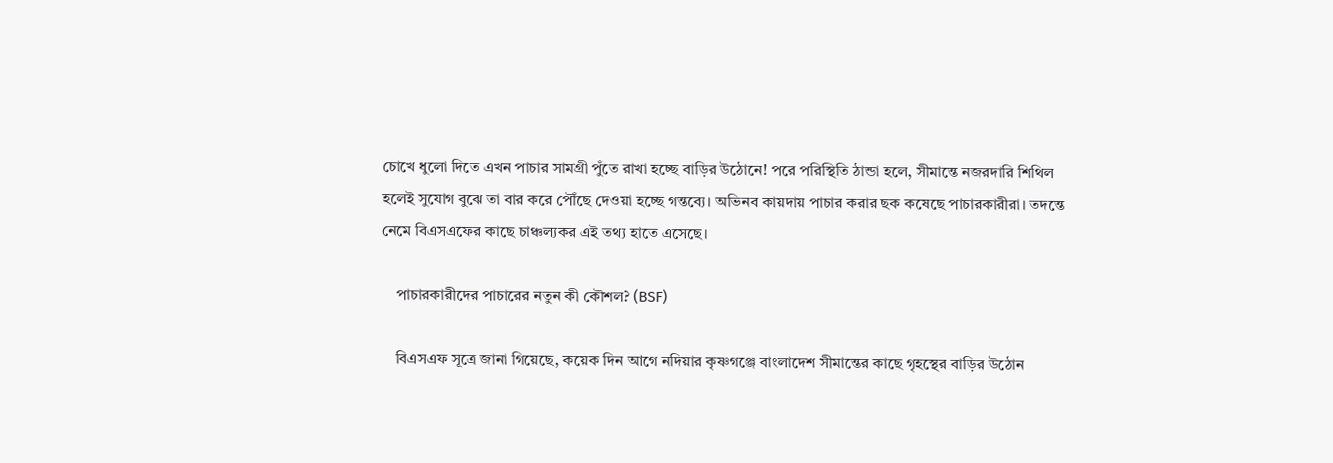চোখে ধুলো দিতে এখন পাচার সামগ্রী পুঁতে রাখা হচ্ছে বাড়ির উঠোনে! পরে পরিস্থিতি ঠান্ডা হলে, সীমান্তে নজরদারি শিথিল হলেই সুযোগ বুঝে তা বার করে পৌঁছে দেওয়া হচ্ছে গন্তব্যে। অভিনব কায়দায় পাচার করার ছক কষেছে পাচারকারীরা। তদন্তে নেমে বিএসএফের কাছে চাঞ্চল্যকর এই তথ্য হাতে এসেছে।

    পাচারকারীদের পাচারের নতুন কী কৌশল? (BSF)

    বিএসএফ সূত্রে জানা গিয়েছে, কয়েক দিন আগে নদিয়ার কৃষ্ণগঞ্জে বাংলাদেশ সীমান্তের কাছে গৃহস্থের বাড়ির উঠোন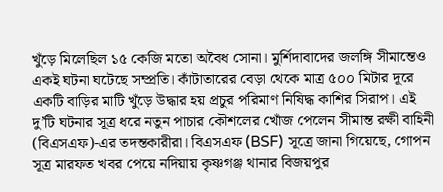খুঁড়ে মিলেছিল ১৫ কেজি মতো অবৈধ সোনা। মুর্শিদাবাদের জলঙ্গি সীমান্তেও একই ঘটনা ঘটেছে সম্প্রতি। কাঁটাতারের বেড়া থেকে মাত্র ৫০০ মিটার দূরে একটি বাড়ির মাটি খুঁড়ে উদ্ধার হয় প্রচুর পরিমাণ নিষিদ্ধ কাশির সিরাপ। এই দু’টি ঘটনার সূত্র ধরে নতুন পাচার কৌশলের খোঁজ পেলেন সীমান্ত রক্ষী বাহিনী (বিএসএফ)-এর তদন্তকারীরা। বিএসএফ (BSF) সূত্রে জানা গিয়েছে, গোপন সূত্র মারফত খবর পেয়ে নদিয়ায় কৃষ্ণগঞ্জ থানার বিজয়পুর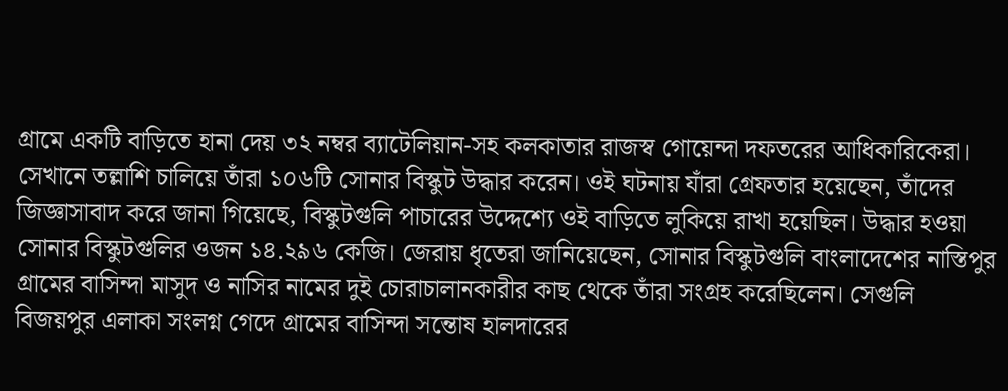গ্রামে একটি বাড়িতে হানা দেয় ৩২ নম্বর ব্যাটেলিয়ান-সহ কলকাতার রাজস্ব গোয়েন্দা দফতরের আধিকারিকেরা। সেখানে তল্লাশি চালিয়ে তাঁরা ১০৬টি সোনার বিস্কুট উদ্ধার করেন। ওই ঘটনায় যাঁরা গ্রেফতার হয়েছেন, তাঁদের জিজ্ঞাসাবাদ করে জানা গিয়েছে, বিস্কুটগুলি পাচারের উদ্দেশ্যে ওই বাড়িতে লুকিয়ে রাখা হয়েছিল। উদ্ধার হওয়া সোনার বিস্কুটগুলির ওজন ১৪.২৯৬ কেজি। জেরায় ধৃতেরা জানিয়েছেন, সোনার বিস্কুটগুলি বাংলাদেশের নাস্তিপুর গ্রামের বাসিন্দা মাসুদ ও নাসির নামের দুই চোরাচালানকারীর কাছ থেকে তাঁরা সংগ্রহ করেছিলেন। সেগুলি বিজয়পুর এলাকা সংলগ্ন গেদে গ্রামের বাসিন্দা সন্তোষ হালদারের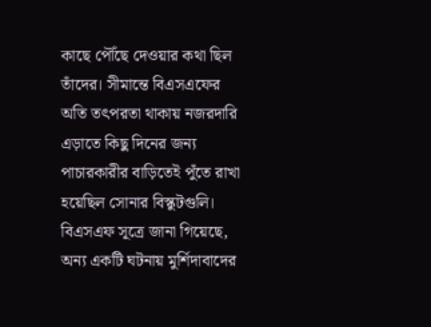কাছে পৌঁছে দেওয়ার কথা ছিল তাঁদের। সীমান্তে বিএসএফের অতি তৎপরতা থাকায় নজরদারি এড়াতে কিছু দিনের জন্য পাচারকারীর বাড়িতেই পুঁতে রাখা হয়েছিল সোনার বিস্কুটগুলি। বিএসএফ সূত্রে জানা গিয়েছে, অন্য একটি ঘটনায় মুর্শিদাবাদের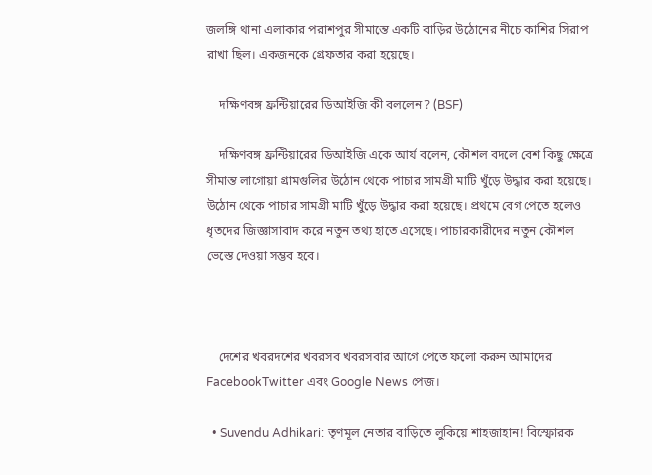জলঙ্গি থানা এলাকার পরাশপুর সীমান্তে একটি বাড়ির উঠোনের নীচে কাশির সিরাপ রাখা ছিল। একজনকে গ্রেফতার করা হয়েছে।

    দক্ষিণবঙ্গ ফ্রন্টিয়ারের ডিআইজি কী বললেন? (BSF)

    দক্ষিণবঙ্গ ফ্রন্টিয়ারের ডিআইজি একে আর্য বলেন, কৌশল বদলে বেশ কিছু ক্ষেত্রে সীমান্ত লাগোয়া গ্রামগুলির উঠোন থেকে পাচার সামগ্রী মাটি খুঁড়ে উদ্ধার করা হয়েছে। উঠোন থেকে পাচার সামগ্রী মাটি খুঁড়ে উদ্ধার করা হয়েছে। প্রথমে বেগ পেতে হলেও ধৃতদের জিজ্ঞাসাবাদ করে নতুন তথ্য হাতে এসেছে। পাচারকারীদের নতুন কৌশল ভেস্তে দেওয়া সম্ভব হবে।



    দেশের খবরদশের খবরসব খবরসবার আগে পেতে ফলো করুন আমাদের FacebookTwitter এবং Google News পেজ।

  • Suvendu Adhikari: তৃণমূল নেতার বাড়িতে লুকিয়ে শাহজাহান! বিস্ফোরক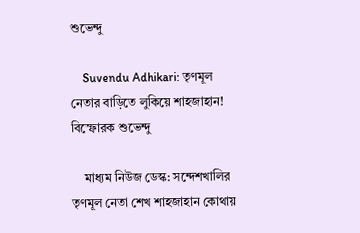শুভেন্দু

    Suvendu Adhikari: তৃণমূল নেতার বাড়িতে লুকিয়ে শাহজাহান! বিস্ফোরক শুভেন্দু

    মাধ্যম নিউজ ডেস্ক: সন্দেশখালির তৃণমূল নেতা শেখ শাহজাহান কোথায়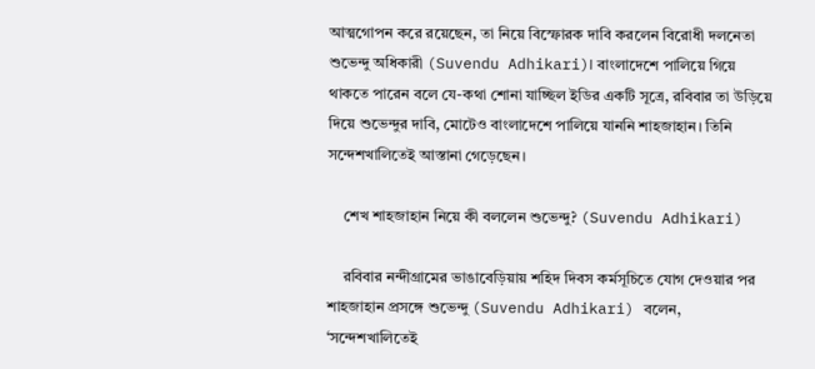আত্মগোপন করে রয়েছেন, তা নিয়ে বিস্ফোরক দাবি করলেন বিরোধী দলনেতা শুভেন্দু অধিকারী (Suvendu Adhikari)। বাংলাদেশে পালিয়ে গিয়ে থাকতে পারেন বলে যে-কথা শোনা যাচ্ছিল ইডির একটি সূত্রে, রবিবার তা উড়িয়ে দিয়ে শুভেন্দুর দাবি, মোটেও বাংলাদেশে পালিয়ে যাননি শাহজাহান। তিনি সন্দেশখালিতেই আস্তানা গেড়েছেন।

    শেখ শাহজাহান নিয়ে কী বললেন শুভেন্দু? (Suvendu Adhikari)

    রবিবার নন্দীগ্রামের ভাঙাবেড়িয়ায় শহিদ দিবস কর্মসূচিতে যোগ দেওয়ার পর শাহজাহান প্রসঙ্গে শুভেন্দু (Suvendu Adhikari) বলেন, ‘সন্দেশখালিতেই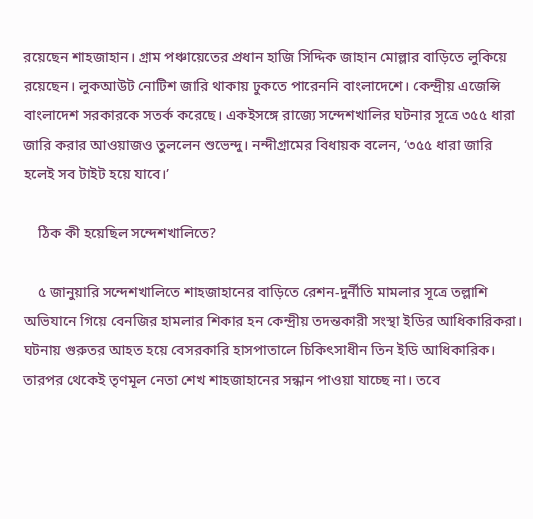রয়েছেন শাহজাহান। গ্রাম পঞ্চায়েতের প্রধান হাজি সিদ্দিক জাহান মোল্লার বাড়িতে লুকিয়ে রয়েছেন। লুকআউট নোটিশ জারি থাকায় ঢুকতে পারেননি বাংলাদেশে। কেন্দ্রীয় এজেন্সি বাংলাদেশ সরকারকে সতর্ক করেছে। একইসঙ্গে রাজ্যে সন্দেশখালির ঘটনার সূত্রে ৩৫৫ ধারা জারি করার আওয়াজও তুললেন শুভেন্দু। নন্দীগ্রামের বিধায়ক বলেন, ‘৩৫৫ ধারা জারি হলেই সব টাইট হয়ে যাবে।’

    ঠিক কী হয়েছিল সন্দেশখালিতে?

    ৫ জানুয়ারি সন্দেশখালিতে শাহজাহানের বাড়িতে রেশন-দুর্নীতি মামলার সূত্রে তল্লাশি অভিযানে গিয়ে বেনজির হামলার শিকার হন কেন্দ্রীয় তদন্তকারী সংস্থা ইডির আধিকারিকরা। ঘটনায় গুরুতর আহত হয়ে বেসরকারি হাসপাতালে চিকিৎসাধীন তিন ইডি আধিকারিক। তারপর থেকেই তৃণমূল নেতা শেখ শাহজাহানের সন্ধান পাওয়া যাচ্ছে না। তবে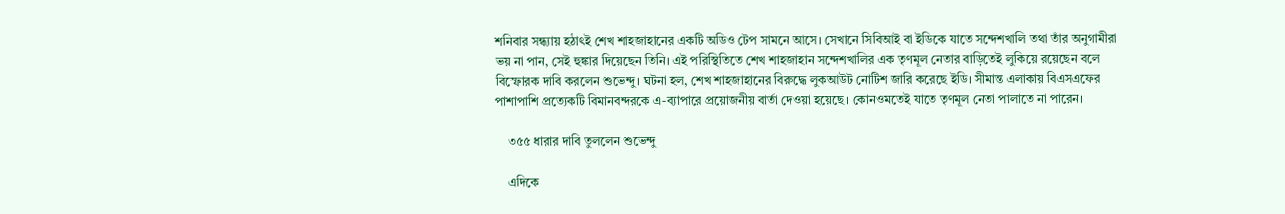শনিবার সন্ধ্যায় হঠাৎই শেখ শাহজাহানের একটি অডিও টেপ সামনে আসে। সেখানে সিবিআই বা ইডিকে যাতে সন্দেশখালি তথা তাঁর অনুগামীরা ভয় না পান, সেই হুঙ্কার দিয়েছেন তিনি। এই পরিস্থিতিতে শেখ শাহজাহান সন্দেশখালির এক তৃণমূল নেতার বাড়িতেই লুকিয়ে রয়েছেন বলে বিস্ফোরক দাবি করলেন শুভেন্দু। ঘটনা হল, শেখ শাহজাহানের বিরুদ্ধে লুকআউট নোটিশ জারি করেছে ইডি। সীমান্ত এলাকায় বিএসএফের পাশাপাশি প্রত্যেকটি বিমানবন্দরকে এ-ব্যাপারে প্রয়োজনীয় বার্তা দেওয়া হয়েছে। কোনওমতেই যাতে তৃণমূল নেতা পালাতে না পারেন।

    ৩৫৫ ধারার দাবি তুললেন শুভেন্দু

    এদিকে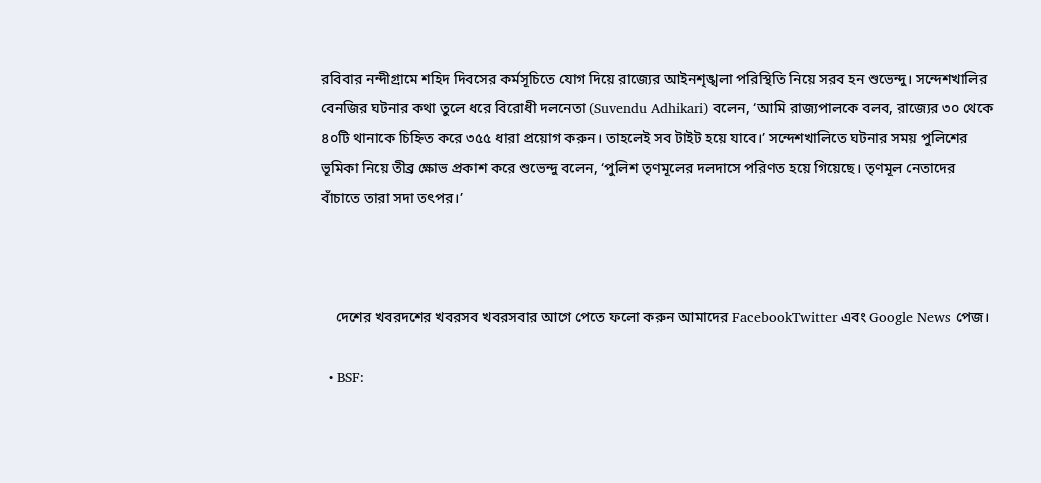রবিবার নন্দীগ্রামে শহিদ দিবসের কর্মসূচিতে যোগ দিয়ে রাজ্যের আইনশৃঙ্খলা পরিস্থিতি নিয়ে সরব হন শুভেন্দু। সন্দেশখালির বেনজির ঘটনার কথা তুলে ধরে বিরোধী দলনেতা (Suvendu Adhikari) বলেন, ‘আমি রাজ্যপালকে বলব, রাজ্যের ৩০ থেকে ৪০টি থানাকে চিহ্নিত করে ৩৫৫ ধারা প্রয়োগ করুন। তাহলেই সব টাইট হয়ে যাবে।’ সন্দেশখালিতে ঘটনার সময় পুলিশের ভূমিকা নিয়ে তীব্র ক্ষোভ প্রকাশ করে শুভেন্দু বলেন, ‘পুলিশ তৃণমূলের দলদাসে পরিণত হয়ে গিয়েছে। তৃণমূল নেতাদের বাঁচাতে তারা সদা তৎপর।’



    দেশের খবরদশের খবরসব খবরসবার আগে পেতে ফলো করুন আমাদের FacebookTwitter এবং Google News পেজ।

  • BSF: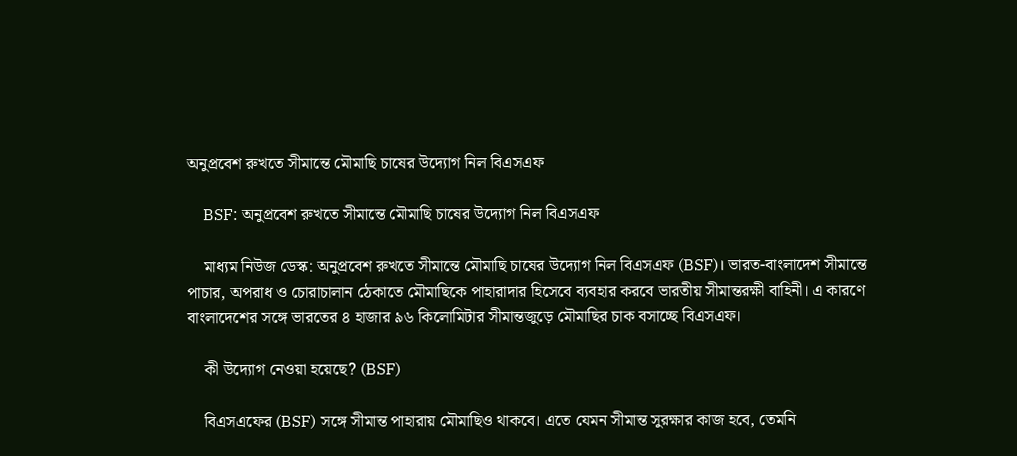অনুপ্রবেশ রুখতে সীমান্তে মৌমাছি চাষের উদ্যোগ নিল বিএসএফ

    BSF: অনুপ্রবেশ রুখতে সীমান্তে মৌমাছি চাষের উদ্যোগ নিল বিএসএফ

    মাধ্যম নিউজ ডেস্ক: অনুপ্রবেশ রুখতে সীমান্তে মৌমাছি চাষের উদ্যোগ নিল বিএসএফ (BSF)। ভারত-বাংলাদেশ সীমান্তে পাচার, অপরাধ ও চোরাচালান ঠেকাতে মৌমাছিকে পাহারাদার হিসেবে ব্যবহার করবে ভারতীয় সীমান্তরক্ষী বাহিনী। এ কারণে বাংলাদেশের সঙ্গে ভারতের ৪ হাজার ৯৬ কিলোমিটার সীমান্তজুড়ে মৌমাছির চাক বসাচ্ছে বিএসএফ।

    কী উদ্যোগ নেওয়া হয়েছে? (BSF)

    বিএসএফের (BSF) সঙ্গে সীমান্ত পাহারায় মৌমাছিও থাকবে। এতে যেমন সীমান্ত সুরক্ষার কাজ হবে, তেমনি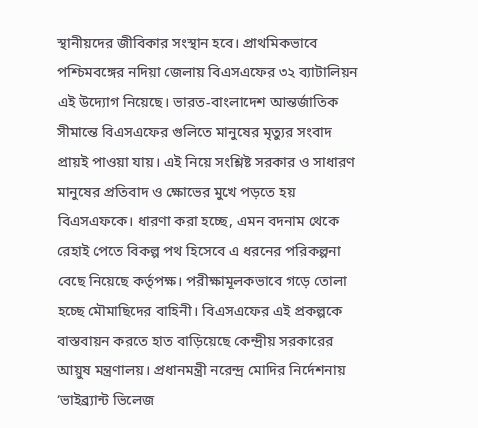স্থানীয়দের জীবিকার সংস্থান হবে। প্রাথমিকভাবে পশ্চিমবঙ্গের নদিয়া জেলায় বিএসএফের ৩২ ব্যাটালিয়ন এই উদ্যোগ নিয়েছে। ভারত-বাংলাদেশ আন্তর্জাতিক সীমান্তে বিএসএফের গুলিতে মানুষের মৃত্যুর সংবাদ প্রায়ই পাওয়া যায়। এই নিয়ে সংশ্লিষ্ট সরকার ও সাধারণ মানুষের প্রতিবাদ ও ক্ষোভের মুখে পড়তে হয় বিএসএফকে। ধারণা করা হচ্ছে, এমন বদনাম থেকে রেহাই পেতে বিকল্প পথ হিসেবে এ ধরনের পরিকল্পনা বেছে নিয়েছে কর্তৃপক্ষ। পরীক্ষামূলকভাবে গড়ে তোলা হচ্ছে মৌমাছিদের বাহিনী। বিএসএফের এই প্রকল্পকে বাস্তবায়ন করতে হাত বাড়িয়েছে কেন্দ্রীয় সরকারের আয়ুষ মন্ত্রণালয়। প্রধানমন্ত্রী নরেন্দ্র মোদির নির্দেশনায় ‘ভাইব্র্যান্ট ভিলেজ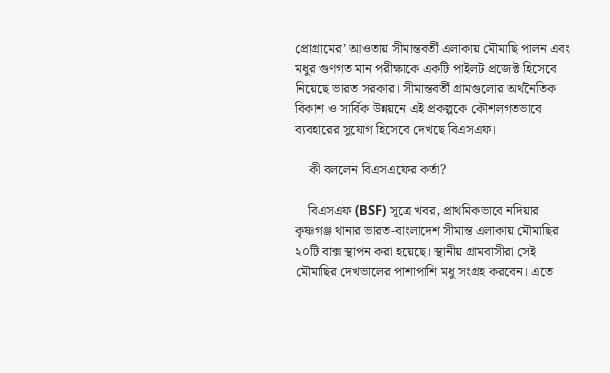প্রোগ্রামের’ আওতায় সীমান্তবর্তী এলাকায় মৌমাছি পালন এবং মধুর গুণগত মান পরীক্ষাকে একটি পাইলট প্রজেক্ট হিসেবে নিয়েছে ভারত সরকার। সীমান্তবর্তী গ্রামগুলোর অর্থনৈতিক বিকাশ ও সার্বিক উন্নয়নে এই প্রকল্পকে কৌশলগতভাবে ব্যবহারের সুযোগ হিসেবে দেখছে বিএসএফ।

    কী বললেন বিএসএফের কর্তা?

    বিএসএফ (BSF) সূত্রে খবর, প্রাথমিকভাবে নদিয়ার কৃষ্ণগঞ্জ থানার ভারত-বাংলাদেশ সীমান্ত এলাকায় মৌমাছির ২০টি বাক্স স্থাপন করা হয়েছে। স্থানীয় গ্রামবাসীরা সেই মৌমাছির দেখভালের পাশাপাশি মধু সংগ্রহ করবেন। এতে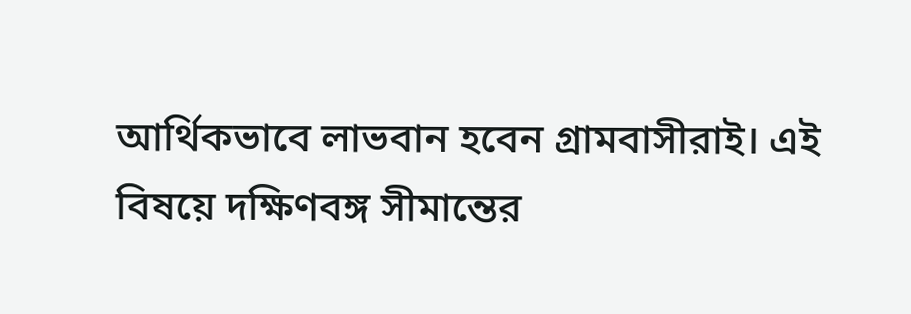আর্থিকভাবে লাভবান হবেন গ্রামবাসীরাই। এই বিষয়ে দক্ষিণবঙ্গ সীমান্তের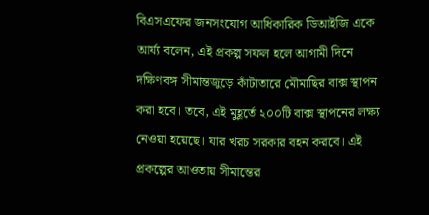বিএসএফের জনসংযোগ আধিকারিক ডিআইজি একে আর্য্য বলেন, এই প্রকল্প সফল হলে আগামী দিনে দক্ষিণবঙ্গ সীমান্তজুড়ে কাঁটাতারে মৌমাছির বাক্স স্থাপন করা হবে। তবে, এই মুহূর্তে ২০০টি বাক্স স্থাপনের লক্ষ্য নেওয়া হয়েছে। যার খরচ সরকার বহন করবে। এই প্রকল্পের আওতায় সীমান্তের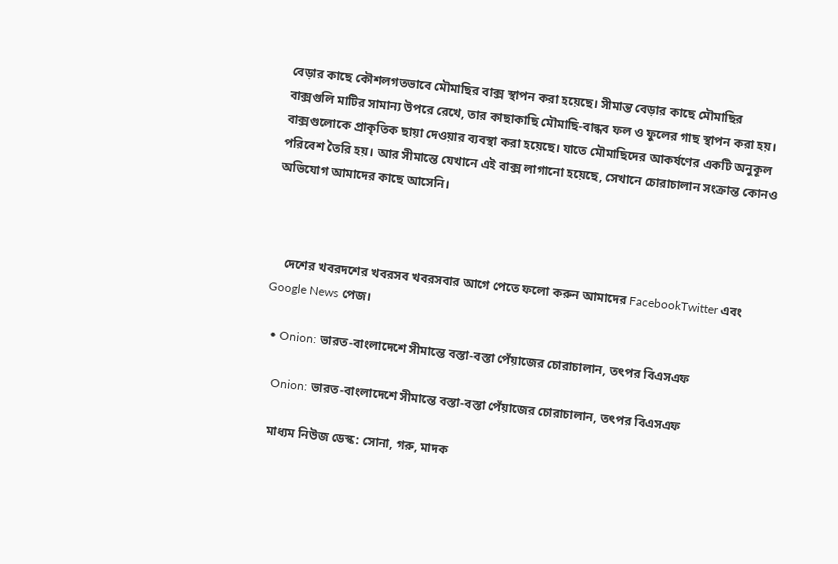বেড়ার কাছে কৌশলগতভাবে মৌমাছির বাক্স স্থাপন করা হয়েছে। সীমান্ত বেড়ার কাছে মৌমাছির বাক্সগুলি মাটির সামান্য উপরে রেখে, তার কাছাকাছি মৌমাছি-বান্ধব ফল ও ফুলের গাছ স্থাপন করা হয়। বাক্সগুলোকে প্রাকৃতিক ছায়া দেওয়ার ব্যবস্থা করা হয়েছে। যাতে মৌমাছিদের আকর্ষণের একটি অনুকূল পরিবেশ তৈরি হয়। আর সীমান্তে যেখানে এই বাক্স লাগানো হয়েছে, সেখানে চোরাচালান সংক্রান্ত কোনও অভিযোগ আমাদের কাছে আসেনি।



    দেশের খবরদশের খবরসব খবরসবার আগে পেতে ফলো করুন আমাদের FacebookTwitter এবং Google News পেজ।

  • Onion: ভারত-বাংলাদেশে সীমান্তে বস্তা-বস্তা পেঁয়াজের চোরাচালান, তৎপর বিএসএফ

    Onion: ভারত-বাংলাদেশে সীমান্তে বস্তা-বস্তা পেঁয়াজের চোরাচালান, তৎপর বিএসএফ

    মাধ্যম নিউজ ডেস্ক: সোনা, গরু, মাদক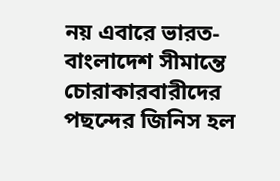নয় এবারে ভারত-বাংলাদেশ সীমান্তে চোরাকারবারীদের পছন্দের জিনিস হল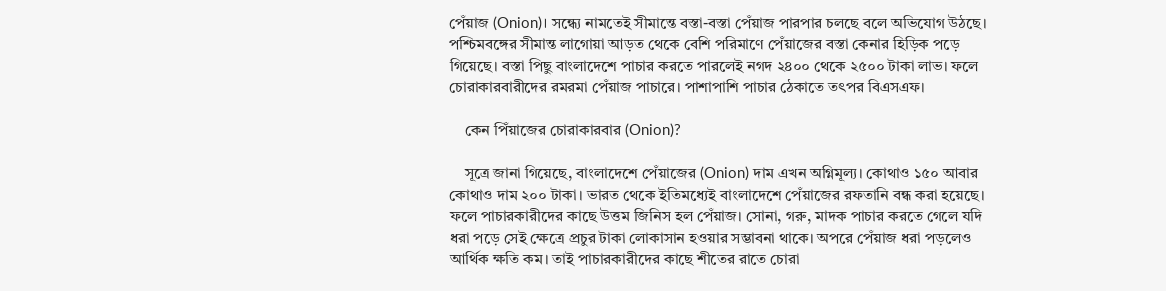পেঁয়াজ (Onion)। সন্ধ্যে নামতেই সীমান্তে বস্তা-বস্তা পেঁয়াজ পারপার চলছে বলে অভিযোগ উঠছে। পশ্চিমবঙ্গের সীমান্ত লাগোয়া আড়ত থেকে বেশি পরিমাণে পেঁয়াজের বস্তা কেনার হিড়িক পড়ে গিয়েছে। বস্তা পিছু বাংলাদেশে পাচার করতে পারলেই নগদ ২৪০০ থেকে ২৫০০ টাকা লাভ। ফলে চোরাকারবারীদের রমরমা পেঁয়াজ পাচারে। পাশাপাশি পাচার ঠেকাতে তৎপর বিএসএফ।

    কেন পিঁয়াজের চোরাকারবার (Onion)?

    সূত্রে জানা গিয়েছে, বাংলাদেশে পেঁয়াজের (Onion) দাম এখন অগ্নিমূল্য। কোথাও ১৫০ আবার কোথাও দাম ২০০ টাকা। ভারত থেকে ইতিমধ্যেই বাংলাদেশে পেঁয়াজের রফতানি বন্ধ করা হয়েছে। ফলে পাচারকারীদের কাছে উত্তম জিনিস হল পেঁয়াজ। সোনা, গরু, মাদক পাচার করতে গেলে যদি ধরা পড়ে সেই ক্ষেত্রে প্রচুর টাকা লোকাসান হওয়ার সম্ভাবনা থাকে। অপরে পেঁয়াজ ধরা পড়লেও আর্থিক ক্ষতি কম। তাই পাচারকারীদের কাছে শীতের রাতে চোরা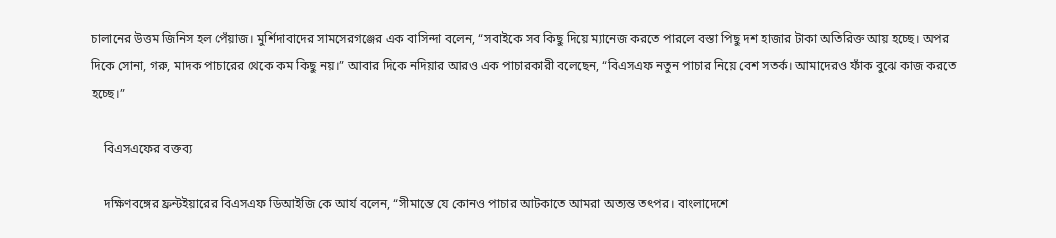চালানের উত্তম জিনিস হল পেঁয়াজ। মুর্শিদাবাদের সামসেরগঞ্জের এক বাসিন্দা বলেন, “সবাইকে সব কিছু দিয়ে ম্যানেজ করতে পারলে বস্তা পিছু দশ হাজার টাকা অতিরিক্ত আয় হচ্ছে। অপর দিকে সোনা, গরু, মাদক পাচারের থেকে কম কিছু নয়।” আবার দিকে নদিয়ার আরও এক পাচারকারী বলেছেন, “বিএসএফ নতুন পাচার নিয়ে বেশ সতর্ক। আমাদেরও ফাঁক বুঝে কাজ করতে হচ্ছে।”

    বিএসএফের বক্তব্য

    দক্ষিণবঙ্গের ফ্রন্টইয়ারের বিএসএফ ডিআইজি কে আর্য বলেন, “সীমান্তে যে কোনও পাচার আটকাতে আমরা অত্যন্ত তৎপর। বাংলাদেশে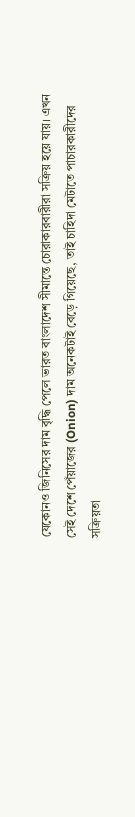যেকোনও জিনিসের দাম বৃদ্ধি পেলে ভারত বাংলাদেশ সীমান্তে চোরাকারবারীরা সক্রিয় হয়ে যায়। এখন সেই দেশে পেঁয়াজের (Onion) দাম অনেকটাই বেড়ে গিয়েছে, তাই চাহিদা মেটাতে পাচারকারীদের সক্রিয়তা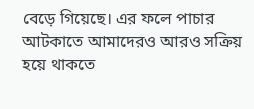বেড়ে গিয়েছে। এর ফলে পাচার আটকাতে আমাদেরও আরও সক্রিয় হয়ে থাকতে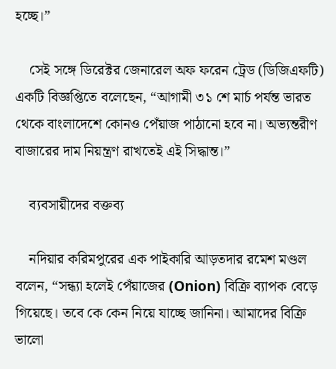হচ্ছে।”

    সেই সঙ্গে ডিরেক্টর জেনারেল অফ ফরেন ট্রেড (ডিজিএফটি) একটি বিজ্ঞপ্তিতে বলেছেন, “আগামী ৩১ শে মার্চ পর্যন্ত ভারত থেকে বাংলাদেশে কোনও পেঁয়াজ পাঠানো হবে না। অভ্যন্তরীণ বাজারের দাম নিয়ন্ত্রণ রাখতেই এই সিদ্ধান্ত।”

    ব্যবসায়ীদের বক্তব্য

    নদিয়ার করিমপুরের এক পাইকারি আড়তদার রমেশ মণ্ডল বলেন, “সন্ধ্যা হলেই পেঁয়াজের (Onion) বিক্রি ব্যাপক বেড়ে গিয়েছে। তবে কে কেন নিয়ে যাচ্ছে জানিনা। আমাদের বিক্রি ভালো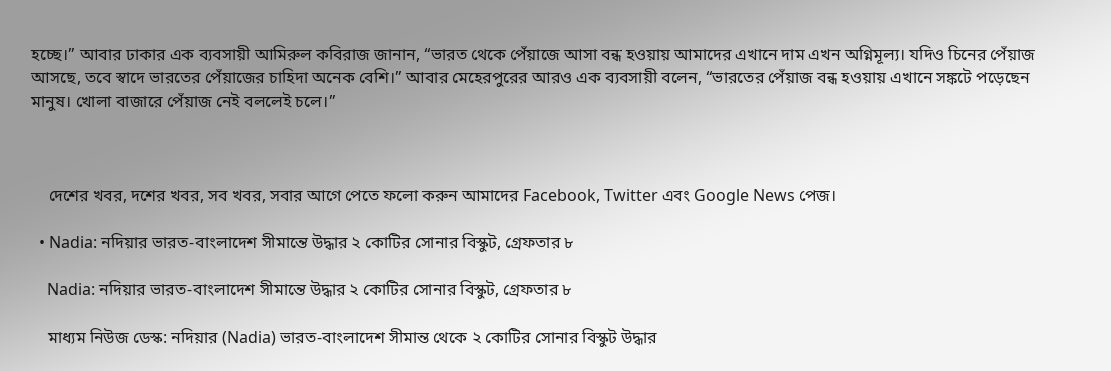হচ্ছে।” আবার ঢাকার এক ব্যবসায়ী আমিরুল কবিরাজ জানান, “ভারত থেকে পেঁয়াজে আসা বন্ধ হওয়ায় আমাদের এখানে দাম এখন অগ্নিমূল্য। যদিও চিনের পেঁয়াজ আসছে, তবে স্বাদে ভারতের পেঁয়াজের চাহিদা অনেক বেশি।” আবার মেহেরপুরের আরও এক ব্যবসায়ী বলেন, “ভারতের পেঁয়াজ বন্ধ হওয়ায় এখানে সঙ্কটে পড়েছেন মানুষ। খোলা বাজারে পেঁয়াজ নেই বললেই চলে।”



    দেশের খবর, দশের খবর, সব খবর, সবার আগে পেতে ফলো করুন আমাদের Facebook, Twitter এবং Google News পেজ।

  • Nadia: নদিয়ার ভারত-বাংলাদেশ সীমান্তে উদ্ধার ২ কোটির সোনার বিস্কুট, গ্রেফতার ৮

    Nadia: নদিয়ার ভারত-বাংলাদেশ সীমান্তে উদ্ধার ২ কোটির সোনার বিস্কুট, গ্রেফতার ৮

    মাধ্যম নিউজ ডেস্ক: নদিয়ার (Nadia) ভারত-বাংলাদেশ সীমান্ত থেকে ২ কোটির সোনার বিস্কুট উদ্ধার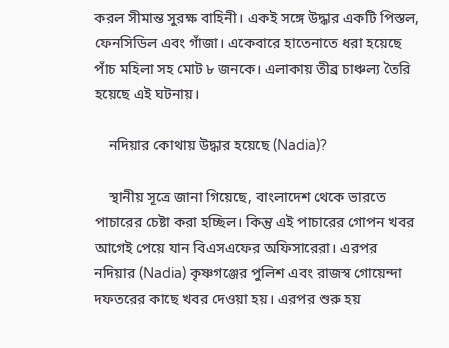করল সীমান্ত সুরক্ষ বাহিনী। একই সঙ্গে উদ্ধার একটি পিস্তল, ফেনসিডিল এবং গাঁজা। একেবারে হাতেনাতে ধরা হয়েছে পাঁচ মহিলা সহ মোট ৮ জনকে। এলাকায় তীব্র চাঞ্চল্য তৈরি হয়েছে এই ঘটনায়।

    নদিয়ার কোথায় উদ্ধার হয়েছে (Nadia)?

    স্থানীয় সূত্রে জানা গিয়েছে, বাংলাদেশ থেকে ভারতে পাচারের চেষ্টা করা হচ্ছিল। কিন্তু এই পাচারের গোপন খবর আগেই পেয়ে যান বিএসএফের অফিসারেরা। এরপর নদিয়ার (Nadia) কৃষ্ণগঞ্জের পুলিশ এবং রাজস্ব গোয়েন্দা দফতরের কাছে খবর দেওয়া হয়। এরপর শুরু হয়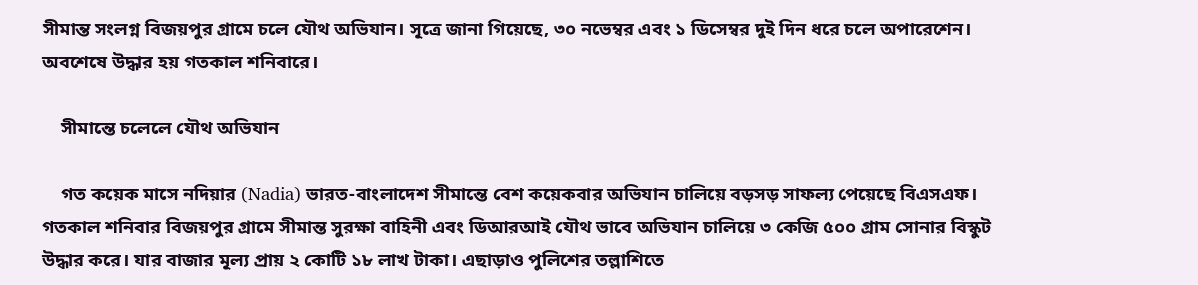সীমান্ত সংলগ্ন বিজয়পুর গ্রামে চলে যৌথ অভিযান। সূত্রে জানা গিয়েছে, ৩০ নভেম্বর এবং ১ ডিসেম্বর দুই দিন ধরে চলে অপারেশেন। অবশেষে উদ্ধার হয় গতকাল শনিবারে।

    সীমান্তে চলেলে যৌথ অভিযান

    গত কয়েক মাসে নদিয়ার (Nadia) ভারত-বাংলাদেশ সীমান্তে বেশ কয়েকবার অভিযান চালিয়ে বড়সড় সাফল্য পেয়েছে বিএসএফ। গতকাল শনিবার বিজয়পুর গ্রামে সীমান্ত সুরক্ষা বাহিনী এবং ডিআরআই যৌথ ভাবে অভিযান চালিয়ে ৩ কেজি ৫০০ গ্রাম সোনার বিস্কুট উদ্ধার করে। যার বাজার মূল্য প্রায় ২ কোটি ১৮ লাখ টাকা। এছাড়াও পুলিশের তল্লাশিতে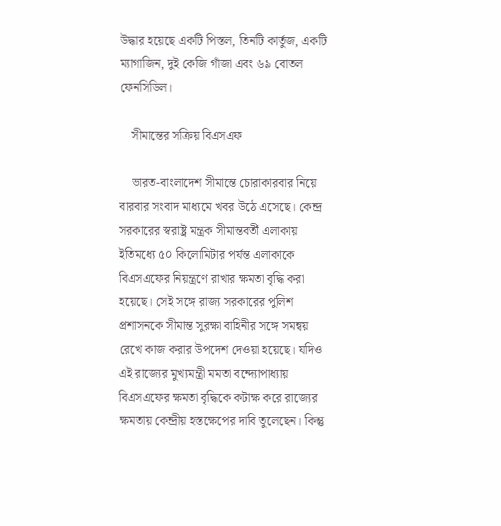উদ্ধার হয়েছে একটি পিস্তল, তিনটি কার্তুজ, একটি ম্যাগাজিন, দুই কেজি গাঁজা এবং ৬৯ বোতল ফেনসিডিল।

    সীমান্তের সক্রিয় বিএসএফ

    ভারত-বাংলাদেশ সীমান্তে চোরাকারবার নিয়ে বারবার সংবাদ মাধ্যমে খবর উঠে এসেছে। কেন্দ্র সরকারের স্বরাষ্ট্র মন্ত্রক সীমান্তবর্তী এলাকায় ইতিমধ্যে ৫০ কিলোমিটার পর্যন্ত এলাকাকে বিএসএফের নিয়ন্ত্রণে রাখার ক্ষমতা বৃদ্ধি করা হয়েছে। সেই সঙ্গে রাজ্য সরকারের পুলিশ প্রশাসনকে সীমান্ত সুরক্ষা বাহিনীর সঙ্গে সমন্বয় রেখে কাজ করার উপদেশ দেওয়া হয়েছে। যদিও এই রাজ্যের মুখ্যমন্ত্রী মমতা বন্দ্যোপাধ্যায় বিএসএফের ক্ষমতা বৃদ্ধিকে কটাক্ষ করে রাজ্যের ক্ষমতায় কেন্দ্রীয় হস্তক্ষেপের দাবি তুলেছেন। কিন্তু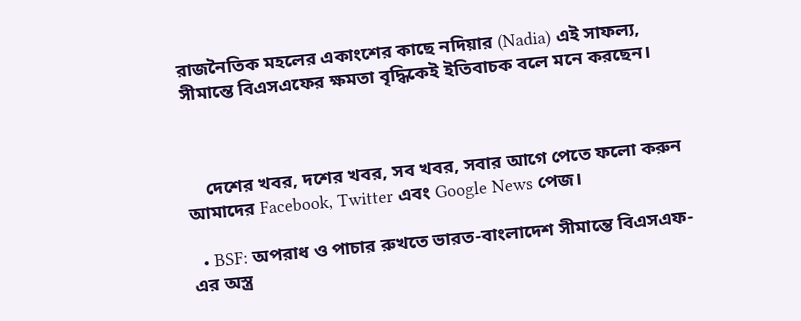রাজনৈতিক মহলের একাংশের কাছে নদিয়ার (Nadia) এই সাফল্য, সীমান্তে বিএসএফের ক্ষমতা বৃদ্ধিকেই ইতিবাচক বলে মনে করছেন।



    দেশের খবর, দশের খবর, সব খবর, সবার আগে পেতে ফলো করুন আমাদের Facebook, Twitter এবং Google News পেজ।

  • BSF: অপরাধ ও পাচার রুখতে ভারত-বাংলাদেশ সীমান্তে বিএসএফ-এর অস্ত্র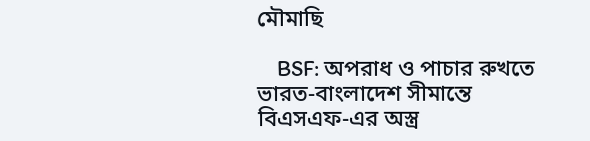মৌমাছি

    BSF: অপরাধ ও পাচার রুখতে ভারত-বাংলাদেশ সীমান্তে বিএসএফ-এর অস্ত্র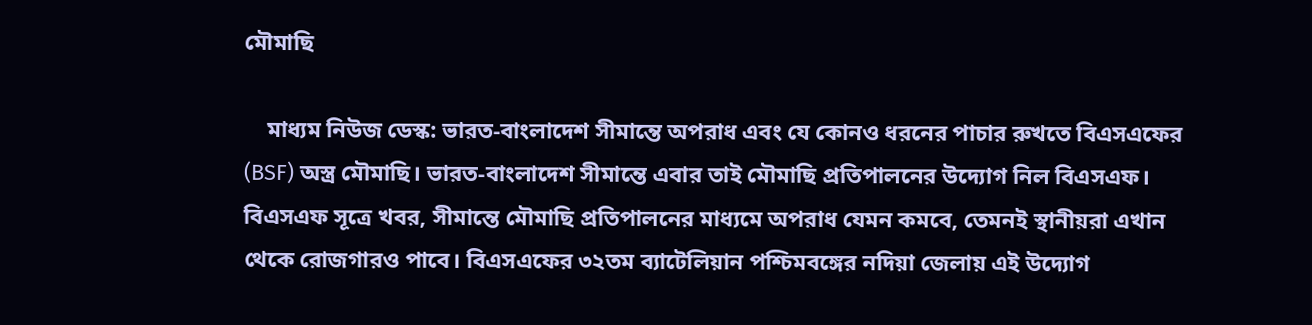মৌমাছি

    মাধ্যম নিউজ ডেস্ক: ভারত-বাংলাদেশ সীমান্তে অপরাধ এবং যে কোনও ধরনের পাচার রুখতে বিএসএফের (BSF) অস্ত্র মৌমাছি। ভারত-বাংলাদেশ সীমান্তে এবার তাই মৌমাছি প্রতিপালনের উদ্যোগ নিল বিএসএফ। বিএসএফ সূত্রে খবর, সীমান্তে মৌমাছি প্রতিপালনের মাধ্যমে অপরাধ যেমন কমবে, তেমনই স্থানীয়রা এখান থেকে রোজগারও পাবে। বিএসএফের ৩২তম ব্যাটেলিয়ান পশ্চিমবঙ্গের নদিয়া জেলায় এই উদ্যোগ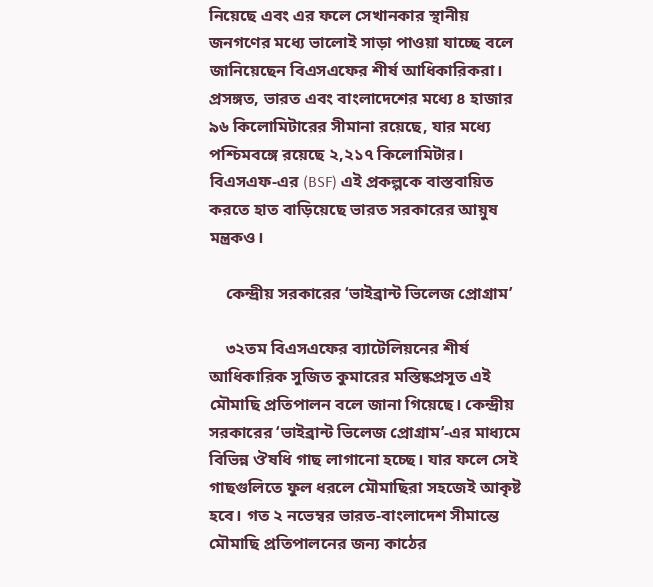নিয়েছে এবং এর ফলে সেখানকার স্থানীয় জনগণের মধ্যে ভালোই সাড়া পাওয়া যাচ্ছে বলে জানিয়েছেন বিএসএফের শীর্ষ আধিকারিকরা। প্রসঙ্গত, ভারত এবং বাংলাদেশের মধ্যে ৪ হাজার ৯৬ কিলোমিটারের সীমানা রয়েছে, যার মধ্যে পশ্চিমবঙ্গে রয়েছে ২,২১৭ কিলোমিটার। বিএসএফ-এর (BSF) এই প্রকল্পকে বাস্তবায়িত করতে হাত বাড়িয়েছে ভারত সরকারের আয়ুষ মন্ত্রকও।

    কেন্দ্রীয় সরকারের ‘ভাইব্রান্ট ভিলেজ প্রোগ্রাম’

    ৩২তম বিএসএফের ব্যাটেলিয়নের শীর্ষ আধিকারিক সুজিত কুমারের মস্তিষ্কপ্রসূত এই মৌমাছি প্রতিপালন বলে জানা গিয়েছে। কেন্দ্রীয় সরকারের ‘ভাইব্রান্ট ভিলেজ প্রোগ্রাম’-এর মাধ্যমে বিভিন্ন ঔষধি গাছ লাগানো হচ্ছে। যার ফলে সেই গাছগুলিতে ফুল ধরলে মৌমাছিরা সহজেই আকৃষ্ট হবে। গত ২ নভেম্বর ভারত-বাংলাদেশ সীমান্তে মৌমাছি প্রতিপালনের জন্য কাঠের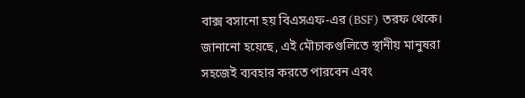বাক্স বসানো হয় বিএসএফ-এর (BSF) তরফ থেকে। জানানো হয়েছে, এই মৌচাকগুলিতে স্থানীয় মানুষরা সহজেই ব্যবহার করতে পারবেন এবং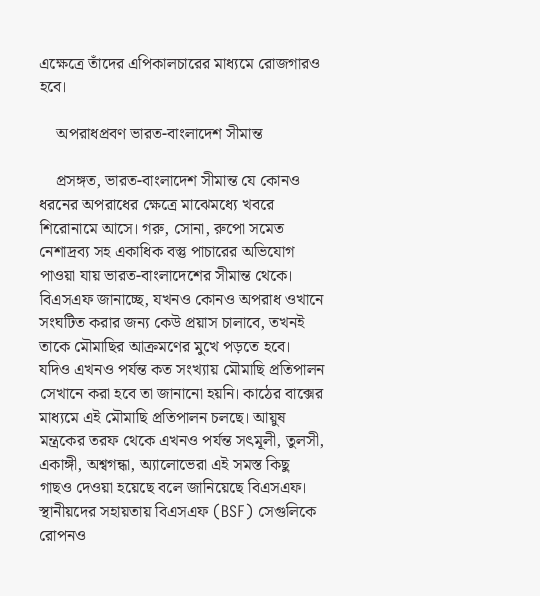এক্ষেত্রে তাঁদের এপিকালচারের মাধ্যমে রোজগারও হবে।

    অপরাধপ্রবণ ভারত-বাংলাদেশ সীমান্ত

    প্রসঙ্গত, ভারত-বাংলাদেশ সীমান্ত যে কোনও ধরনের অপরাধের ক্ষেত্রে মাঝেমধ্যে খবরে শিরোনামে আসে। গরু, সোনা, রুপো সমেত নেশাদ্রব্য সহ একাধিক বস্তু পাচারের অভিযোগ পাওয়া যায় ভারত-বাংলাদেশের সীমান্ত থেকে। বিএসএফ জানাচ্ছে, যখনও কোনও অপরাধ ওখানে সংঘটিত করার জন্য কেউ প্রয়াস চালাবে, তখনই তাকে মৌমাছির আক্রমণের মুখে পড়তে হবে। যদিও এখনও পর্যন্ত কত সংখ্যায় মৌমাছি প্রতিপালন সেখানে করা হবে তা জানানো হয়নি। কাঠের বাক্সের মাধ্যমে এই মৌমাছি প্রতিপালন চলছে। আয়ুষ মন্ত্রকের তরফ থেকে এখনও পর্যন্ত সৎমূলী, তুলসী, একাঙ্গী, অশ্বগন্ধা, অ্যালোভেরা এই সমস্ত কিছু গাছও দেওয়া হয়েছে বলে জানিয়েছে বিএসএফ। স্থানীয়দের সহায়তায় বিএসএফ (BSF) সেগুলিকে রোপনও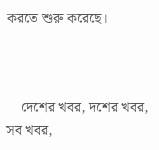করতে শুরু করেছে।



    দেশের খবর, দশের খবর, সব খবর,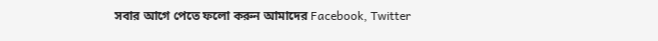সবার আগে পেতে ফলো করুন আমাদের Facebook, Twitter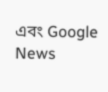এবং Google News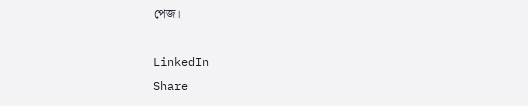পেজ।

LinkedIn
Share